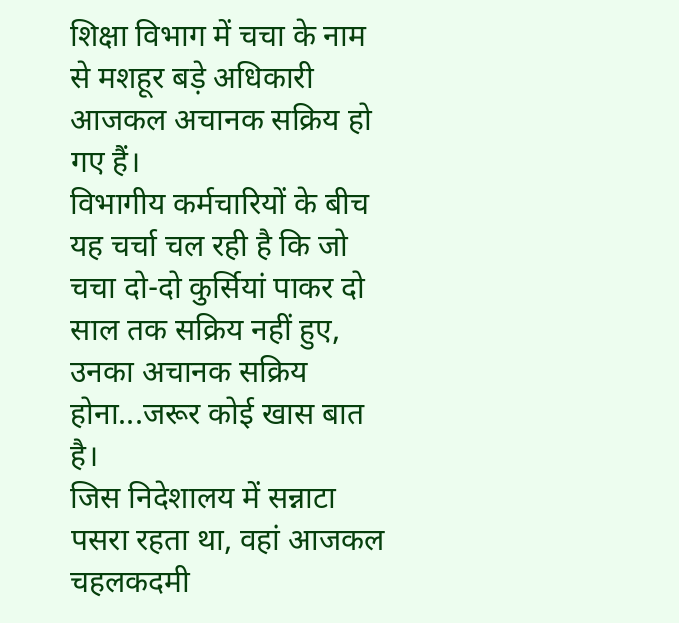शिक्षा विभाग में चचा के नाम से मशहूर बड़े अधिकारी आजकल अचानक सक्रिय हो गए हैं।
विभागीय कर्मचारियों के बीच यह चर्चा चल रही है कि जो चचा दो-दो कुर्सियां पाकर दो साल तक सक्रिय नहीं हुए, उनका अचानक सक्रिय होना...जरूर कोई खास बात है।
जिस निदेशालय में सन्नाटा पसरा रहता था, वहां आजकल चहलकदमी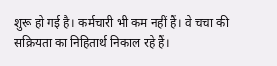शुरू हो गई है। कर्मचारी भी कम नहीं हैं। वे चचा की सक्रियता का निहितार्थ निकाल रहे हैं।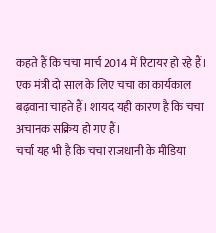कहते हैं कि चचा मार्च 2014 में रिटायर हो रहे हैं। एक मंत्री दो साल के लिए चचा का कार्यकाल बढ़वाना चाहते हैं। शायद यही कारण है कि चचा अचानक सक्रिय हो गए हैं।
चर्चा यह भी है कि चचा राजधानी के मीडिया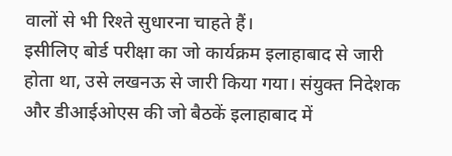वालों से भी रिश्ते सुधारना चाहते हैं।
इसीलिए बोर्ड परीक्षा का जो कार्यक्रम इलाहाबाद से जारी होता था, उसे लखनऊ से जारी किया गया। संयुक्त निदेशक और डीआईओएस की जो बैठकें इलाहाबाद में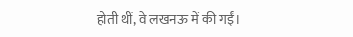होती थीं, वे लखनऊ में की गईं।